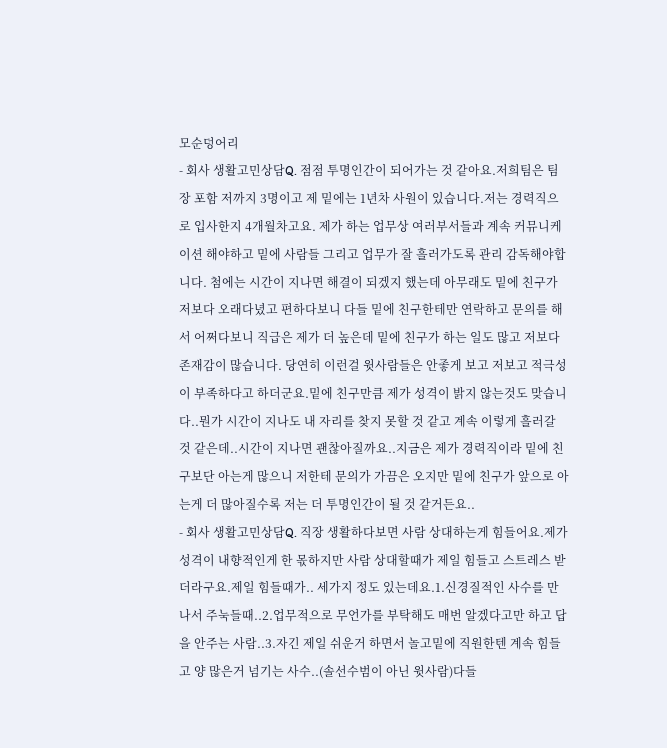모순덩어리
- 회사 생활고민상담Q. 점점 투명인간이 되어가는 것 같아요.저희팀은 팀장 포함 저까지 3명이고 제 밑에는 1년차 사원이 있습니다.저는 경력직으로 입사한지 4개월차고요. 제가 하는 업무상 여러부서들과 계속 커뮤니케이션 해야하고 밑에 사람들 그리고 업무가 잘 흘러가도록 관리 감독해야합니다. 첨에는 시간이 지나면 해결이 되겠지 했는데 아무래도 밑에 친구가 저보다 오래다녔고 편하다보니 다들 밑에 친구한테만 연락하고 문의를 해서 어쩌다보니 직급은 제가 더 높은데 밑에 친구가 하는 일도 많고 저보다 존재감이 많습니다. 당연히 이런걸 윗사람들은 안좋게 보고 저보고 적극성이 부족하다고 하더군요.밑에 친구만큼 제가 성격이 밝지 않는것도 맞습니다..뭔가 시간이 지나도 내 자리를 찾지 못할 것 같고 계속 이렇게 흘러갈 것 같은데..시간이 지나면 괜찮아질까요..지금은 제가 경력직이라 밑에 친구보단 아는게 많으니 저한테 문의가 가끔은 오지만 밑에 친구가 앞으로 아는게 더 많아질수록 저는 더 투명인간이 될 것 같거든요..
- 회사 생활고민상담Q. 직장 생활하다보면 사람 상대하는게 힘들어요.제가 성격이 내향적인게 한 몫하지만 사람 상대할때가 제일 힘들고 스트레스 받더라구요.제일 힘들때가.. 세가지 정도 있는데요.1.신경질적인 사수를 만나서 주눅들때..2.업무적으로 무언가를 부탁해도 매번 알겠다고만 하고 답을 안주는 사람..3.자긴 제일 쉬운거 하면서 놀고밑에 직원한텐 계속 힘들고 양 많은거 넘기는 사수..(솔선수범이 아닌 윗사람)다들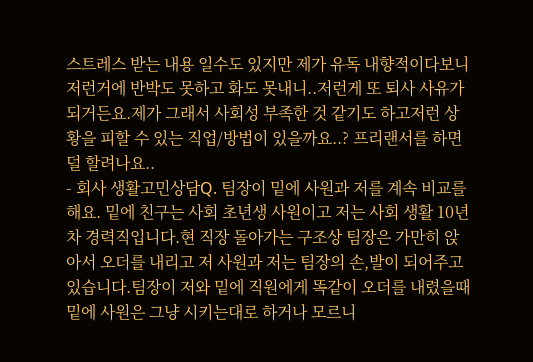스트레스 받는 내용 일수도 있지만 제가 유독 내향적이다보니 저런거에 반박도 못하고 화도 못내니..저런게 또 퇴사 사유가 되거든요.제가 그래서 사회성 부족한 것 같기도 하고저런 상황을 피할 수 있는 직업/방법이 있을까요..? 프리랜서를 하면 덜 할려나요..
- 회사 생활고민상담Q. 팀장이 밑에 사원과 저를 계속 비교를 해요. 밑에 친구는 사회 초년생 사원이고 저는 사회 생활 10년차 경력직입니다.현 직장 돌아가는 구조상 팀장은 가만히 앉아서 오더를 내리고 저 사원과 저는 팀장의 손,발이 되어주고 있습니다.팀장이 저와 밑에 직원에게 똑같이 오더를 내렸을때 밑에 사원은 그냥 시키는대로 하거나 모르니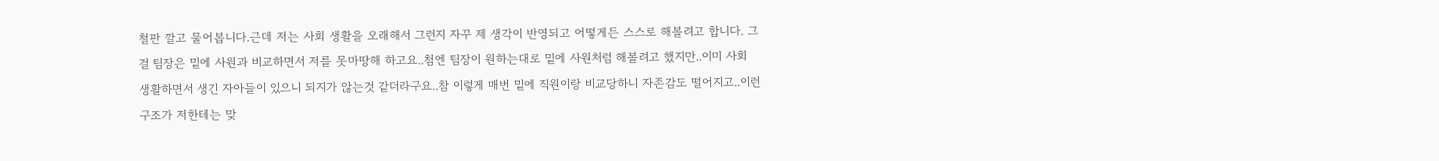철판 깔고 물어봅니다.근데 저는 사회 생활을 오래해서 그런지 자꾸 제 생각이 반영되고 어떻게든 스스로 해볼려고 합니다. 그걸 팀장은 밑에 사원과 비교하면서 저를 못마땅해 하고요..첨엔 팀장이 원하는대로 밑에 사원처럼 해볼려고 했지만..이미 사회 생활하면서 생긴 자아들이 있으니 되지가 않는것 같더라구요..참 이렇게 매번 밑에 직원이랑 비교당하니 자존감도 떨어지고..이런 구조가 저한테는 맞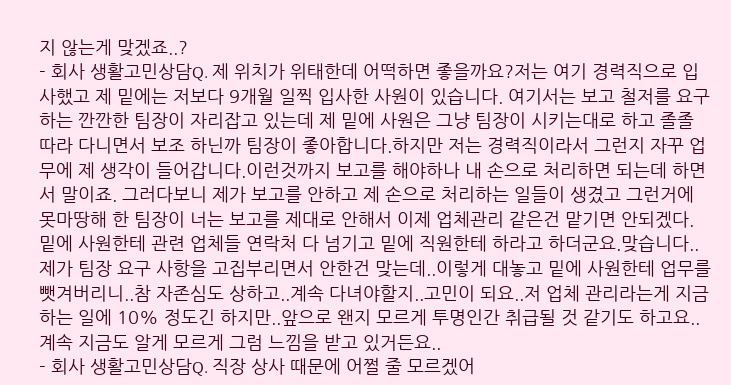지 않는게 맞겠죠..?
- 회사 생활고민상담Q. 제 위치가 위태한데 어떡하면 좋을까요?저는 여기 경력직으로 입사했고 제 밑에는 저보다 9개월 일찍 입사한 사원이 있습니다. 여기서는 보고 철저를 요구하는 깐깐한 팀장이 자리잡고 있는데 제 밑에 사원은 그냥 팀장이 시키는대로 하고 졸졸 따라 다니면서 보조 하닌까 팀장이 좋아합니다.하지만 저는 경력직이라서 그런지 자꾸 업무에 제 생각이 들어갑니다.이런것까지 보고를 해야하나 내 손으로 처리하면 되는데 하면서 말이죠. 그러다보니 제가 보고를 안하고 제 손으로 처리하는 일들이 생겼고 그런거에 못마땅해 한 팀장이 너는 보고를 제대로 안해서 이제 업체관리 같은건 맡기면 안되겠다. 밑에 사원한테 관련 업체들 연락처 다 넘기고 밑에 직원한테 하라고 하더군요.맞습니다..제가 팀장 요구 사항을 고집부리면서 안한건 맞는데..이렇게 대놓고 밑에 사원한테 업무를 뺏겨버리니..참 자존심도 상하고..계속 다녀야할지..고민이 되요..저 업체 관리라는게 지금 하는 일에 10% 정도긴 하지만..앞으로 왠지 모르게 투명인간 취급될 것 같기도 하고요..계속 지금도 알게 모르게 그럼 느낌을 받고 있거든요..
- 회사 생활고민상담Q. 직장 상사 때문에 어쩔 줄 모르겠어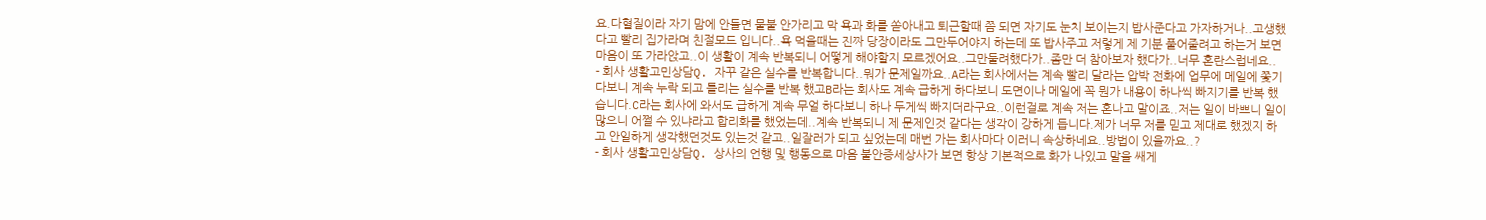요.다혈질이라 자기 맘에 안들면 물불 안가리고 막 욕과 화를 쏟아내고 퇴근할때 쯤 되면 자기도 눈치 보이는지 밥사준다고 가자하거나..고생했다고 빨리 집가라며 친절모드 입니다..욕 먹을때는 진짜 당장이라도 그만두어야지 하는데 또 밥사주고 저렇게 제 기분 풀어줄려고 하는거 보면 마음이 또 가라앉고..이 생활이 계속 반복되니 어떻게 해야할지 모르겠어요..그만둘려했다가..좀만 더 참아보자 했다가..너무 혼란스럽네요..
- 회사 생활고민상담Q. 자꾸 같은 실수를 반복합니다..뭐가 문제일까요..A라는 회사에서는 계속 빨리 달라는 압박 전화에 업무에 메일에 쫓기다보니 계속 누락 되고 틀리는 실수를 반복 했고B라는 회사도 계속 급하게 하다보니 도면이나 메일에 꼭 뭔가 내용이 하나씩 빠지기를 반복 했습니다.C라는 회사에 와서도 급하게 계속 무얼 하다보니 하나 두게씩 빠지더라구요..이런걸로 계속 저는 혼나고 말이죠..저는 일이 바쁘니 일이 많으니 어쩔 수 있냐라고 합리화를 했었는데..계속 반복되니 제 문제인것 같다는 생각이 강하게 듭니다.제가 너무 저를 믿고 제대로 했겠지 하고 안일하게 생각했던것도 있는것 같고..일잘러가 되고 싶었는데 매번 가는 회사마다 이러니 속상하네요..방법이 있을까요..?
- 회사 생활고민상담Q. 상사의 언행 및 행동으로 마음 불안증세상사가 보면 항상 기본적으로 화가 나있고 말을 쌔게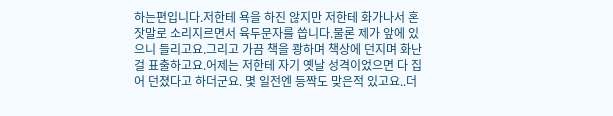하는편입니다.저한테 욕을 하진 않지만 저한테 화가나서 혼잣말로 소리지르면서 육두문자를 씁니다.물론 제가 앞에 있으니 들리고요.그리고 가끔 책을 쾅하며 책상에 던지며 화난걸 표출하고요.어제는 저한테 자기 옛날 성격이었으면 다 집어 던졌다고 하더군요. 몇 일전엔 등짝도 맞은적 있고요..더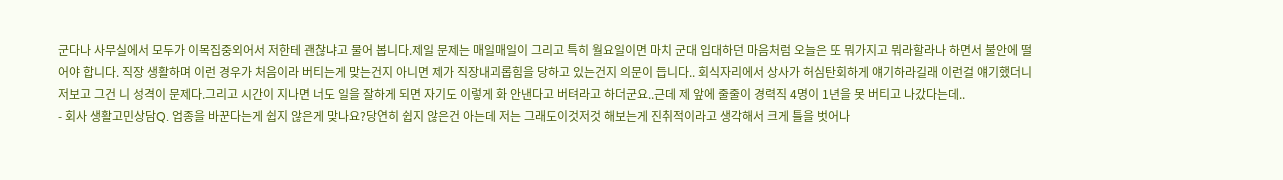군다나 사무실에서 모두가 이목집중외어서 저한테 괜찮냐고 물어 봅니다.제일 문제는 매일매일이 그리고 특히 월요일이면 마치 군대 입대하던 마음처럼 오늘은 또 뭐가지고 뭐라할라나 하면서 불안에 떨어야 합니다. 직장 생활하며 이런 경우가 처음이라 버티는게 맞는건지 아니면 제가 직장내괴롭힘을 당하고 있는건지 의문이 듭니다.. 회식자리에서 상사가 허심탄회하게 얘기하라길래 이런걸 얘기했더니 저보고 그건 니 성격이 문제다.그리고 시간이 지나면 너도 일을 잘하게 되면 자기도 이렇게 화 안낸다고 버텨라고 하더군요..근데 제 앞에 줄줄이 경력직 4명이 1년을 못 버티고 나갔다는데..
- 회사 생활고민상담Q. 업종을 바꾼다는게 쉽지 않은게 맞나요?당연히 쉽지 않은건 아는데 저는 그래도이것저것 해보는게 진취적이라고 생각해서 크게 틀을 벗어나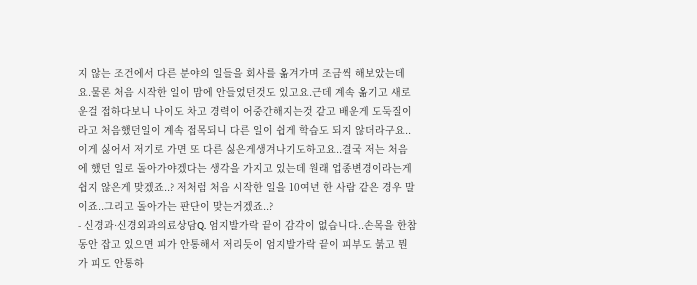지 않는 조건에서 다른 분야의 일들을 회사를 옮겨가며 조금씩 해보았는데요.물론 처음 시작한 일이 맘에 안들었던것도 있고요.근데 계속 옮기고 새로운걸 접하다보니 나이도 차고 경력이 어중간해지는것 같고 배운게 도둑질이라고 처음했던일이 계속 접목되니 다른 일이 쉽게 학습도 되지 않더라구요..이게 싫어서 저기로 가면 또 다른 싫은게생겨나기도하고요..결국 저는 처음에 했던 일로 돌아가야겠다는 생각을 가지고 있는데 원래 업종변경이라는게 쉽지 않은게 맞겠죠..? 저처럼 처음 시작한 일을 10여년 한 사람 같은 경우 말이죠..그리고 돌아가는 판단이 맞는거겠죠..?
- 신경과·신경외과의료상담Q. 엄지발가락 끝이 감각이 없습니다..손목을 한참동안 잡고 있으면 피가 안통해서 저리듯이 엄지발가락 끝이 피부도 붉고 뭔가 피도 안통하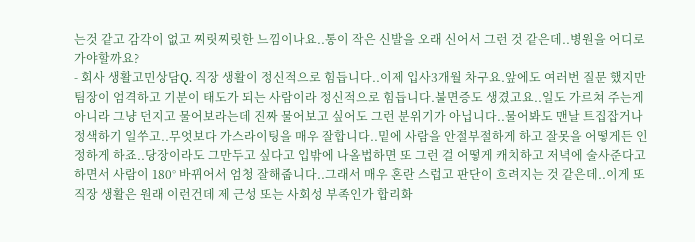는것 같고 감각이 없고 찌릿찌릿한 느낌이나요..통이 작은 신발을 오래 신어서 그런 것 같은데..병원을 어디로 가야할까요?
- 회사 생활고민상담Q. 직장 생활이 정신적으로 힘듭니다..이제 입사3개월 차구요.앞에도 여러번 질문 했지만 팀장이 엄격하고 기분이 태도가 되는 사람이라 정신적으로 힘듭니다.불면증도 생겼고요..일도 가르쳐 주는게 아니라 그냥 던지고 물어보라는데 진짜 물어보고 싶어도 그런 분위기가 아닙니다..물어봐도 맨날 트집잡거나 정색하기 일쑤고..무엇보다 가스라이팅을 매우 잘합니다..밑에 사람을 안절부절하게 하고 잘못을 어떻게든 인정하게 하죠..당장이라도 그만두고 싶다고 입밖에 나올법하면 또 그런 걸 어떻게 캐치하고 저녁에 술사준다고 하면서 사람이 180° 바뀌어서 엄청 잘해줍니다..그래서 매우 혼란 스럽고 판단이 흐려지는 것 같은데..이게 또 직장 생활은 원래 이런건데 제 근성 또는 사회성 부족인가 합리화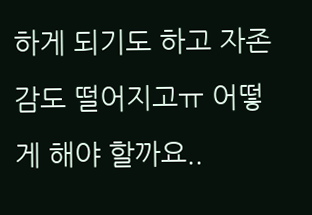하게 되기도 하고 자존감도 떨어지고ㅠ 어떻게 해야 할까요..